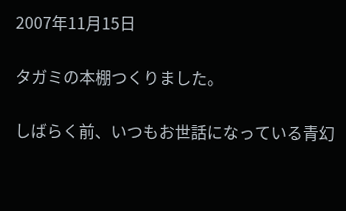2007年11月15日

タガミの本棚つくりました。

しばらく前、いつもお世話になっている青幻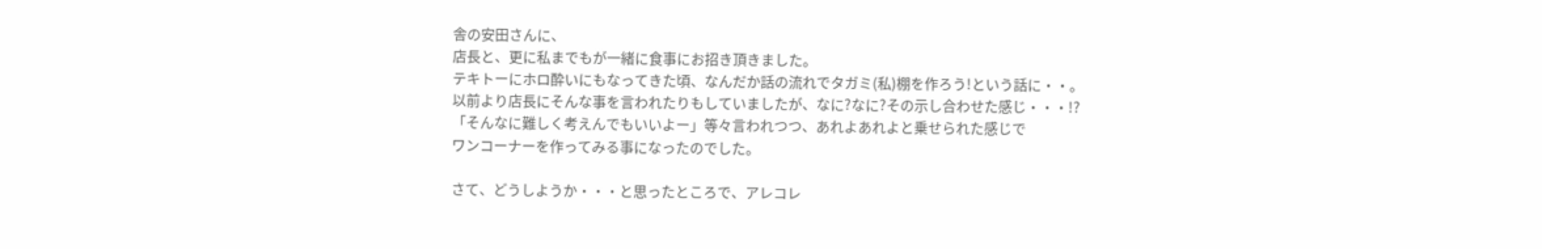舎の安田さんに、
店長と、更に私までもが一緒に食事にお招き頂きました。
テキトーにホロ酔いにもなってきた頃、なんだか話の流れでタガミ(私)棚を作ろう!という話に・・。
以前より店長にそんな事を言われたりもしていましたが、なに?なに?その示し合わせた感じ・・・!?
「そんなに難しく考えんでもいいよー」等々言われつつ、あれよあれよと乗せられた感じで
ワンコーナーを作ってみる事になったのでした。

さて、どうしようか・・・と思ったところで、アレコレ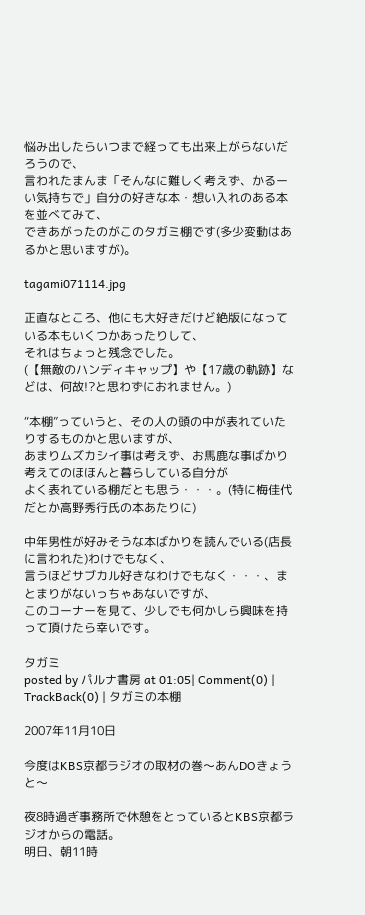悩み出したらいつまで経っても出来上がらないだろうので、
言われたまんま「そんなに難しく考えず、かるーい気持ちで」自分の好きな本・想い入れのある本を並べてみて、
できあがったのがこのタガミ棚です(多少変動はあるかと思いますが)。

tagami071114.jpg

正直なところ、他にも大好きだけど絶版になっている本もいくつかあったりして、
それはちょっと残念でした。
(【無敵のハンディキャップ】や【17歳の軌跡】などは、何故!?と思わずにおれません。)

“本棚”っていうと、その人の頭の中が表れていたりするものかと思いますが、
あまりムズカシイ事は考えず、お馬鹿な事ばかり考えてのほほんと暮らしている自分が
よく表れている棚だとも思う・・・。(特に梅佳代だとか高野秀行氏の本あたりに)

中年男性が好みそうな本ばかりを読んでいる(店長に言われた)わけでもなく、
言うほどサブカル好きなわけでもなく・・・、まとまりがないっちゃあないですが、
このコーナーを見て、少しでも何かしら興味を持って頂けたら幸いです。

タガミ
posted by パルナ書房 at 01:05| Comment(0) | TrackBack(0) | タガミの本棚

2007年11月10日

今度はKBS京都ラジオの取材の巻〜あんDOきょうと〜

夜8時過ぎ事務所で休憩をとっているとKBS京都ラジオからの電話。
明日、朝11時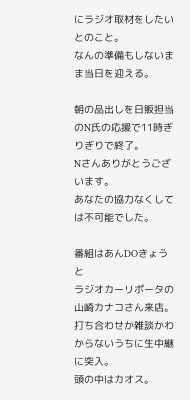にラジオ取材をしたいとのこと。
なんの準備もしないまま当日を迎える。

朝の品出しを日販担当のN氏の応援で11時ぎりぎりで終了。
Nさんありがとうございます。
あなたの協力なくしては不可能でした。

番組はあんDOきょうと
ラジオカーリポータの山崎カナコさん来店。
打ち合わせか雑談かわからないうちに生中継に突入。
頭の中はカオス。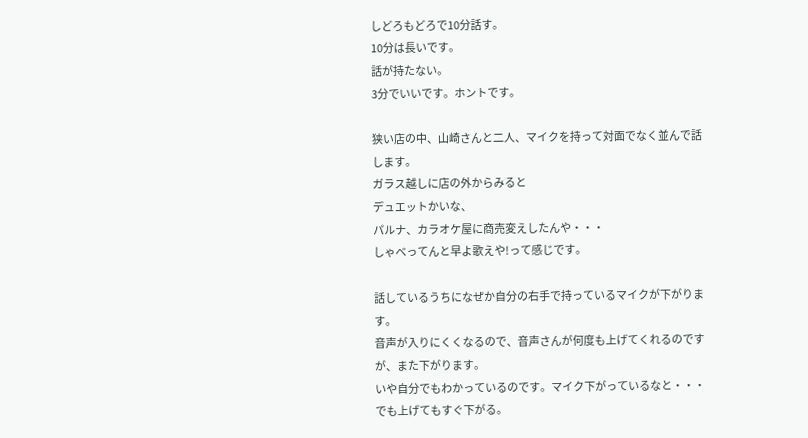しどろもどろで10分話す。
10分は長いです。
話が持たない。
3分でいいです。ホントです。

狭い店の中、山崎さんと二人、マイクを持って対面でなく並んで話します。
ガラス越しに店の外からみると
デュエットかいな、
パルナ、カラオケ屋に商売変えしたんや・・・
しゃべってんと早よ歌えや!って感じです。

話しているうちになぜか自分の右手で持っているマイクが下がります。
音声が入りにくくなるので、音声さんが何度も上げてくれるのですが、また下がります。
いや自分でもわかっているのです。マイク下がっているなと・・・
でも上げてもすぐ下がる。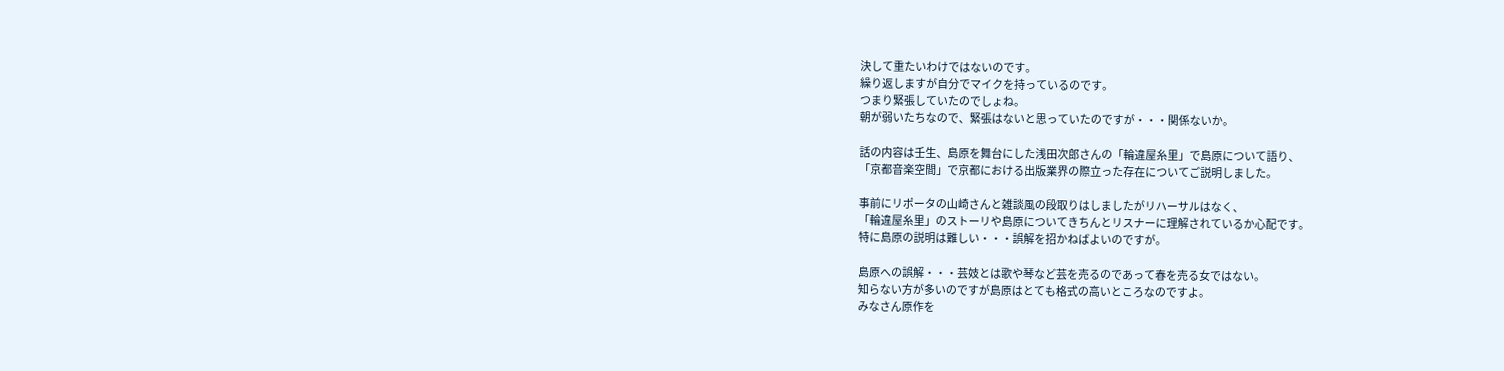決して重たいわけではないのです。
繰り返しますが自分でマイクを持っているのです。
つまり緊張していたのでしょね。
朝が弱いたちなので、緊張はないと思っていたのですが・・・関係ないか。

話の内容は壬生、島原を舞台にした浅田次郎さんの「輪違屋糸里」で島原について語り、
「京都音楽空間」で京都における出版業界の際立った存在についてご説明しました。

事前にリポータの山崎さんと雑談風の段取りはしましたがリハーサルはなく、
「輪違屋糸里」のストーリや島原についてきちんとリスナーに理解されているか心配です。
特に島原の説明は難しい・・・誤解を招かねばよいのですが。

島原への誤解・・・芸妓とは歌や琴など芸を売るのであって春を売る女ではない。
知らない方が多いのですが島原はとても格式の高いところなのですよ。
みなさん原作を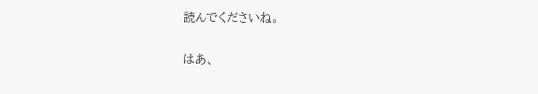読んでくださいね。

はあ、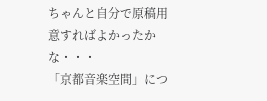ちゃんと自分で原稿用意すればよかったかな・・・
「京都音楽空間」につ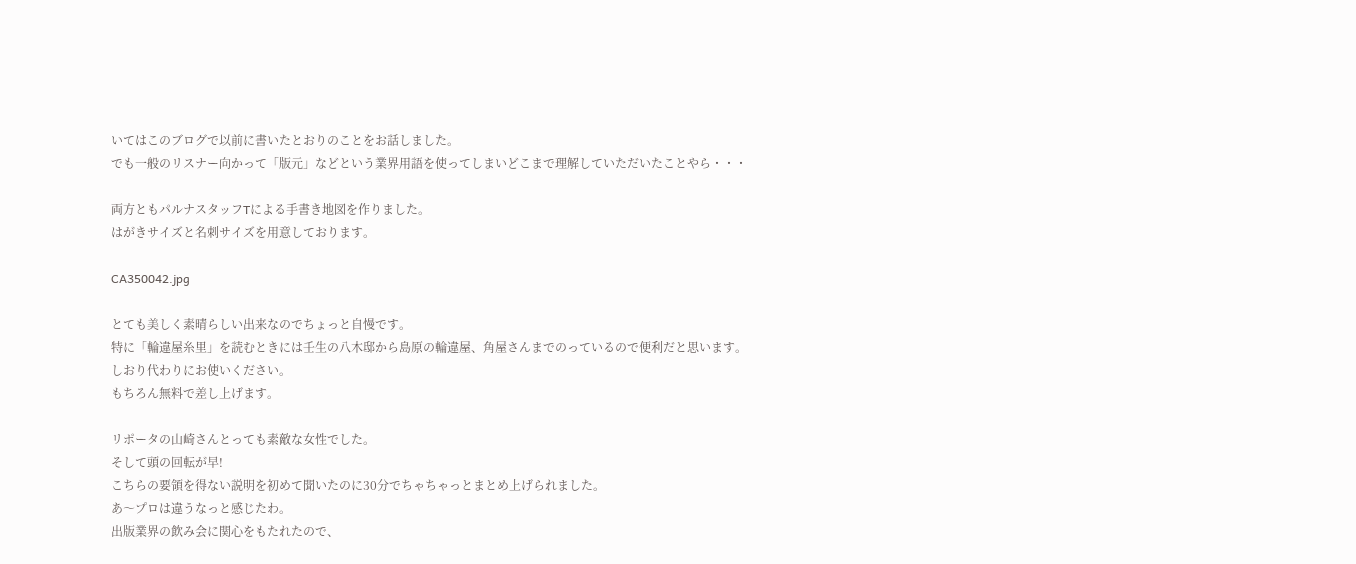いてはこのブログで以前に書いたとおりのことをお話しました。
でも一般のリスナー向かって「版元」などという業界用語を使ってしまいどこまで理解していただいたことやら・・・

両方ともパルナスタッフTによる手書き地図を作りました。
はがきサイズと名刺サイズを用意しております。

CA350042.jpg

とても美しく素晴らしい出来なのでちょっと自慢です。
特に「輪違屋糸里」を読むときには壬生の八木邸から島原の輪違屋、角屋さんまでのっているので便利だと思います。
しおり代わりにお使いください。
もちろん無料で差し上げます。

リポータの山崎さんとっても素敵な女性でした。
そして頭の回転が早!
こちらの要領を得ない説明を初めて聞いたのに30分でちゃちゃっとまとめ上げられました。
あ〜プロは違うなっと感じたわ。
出版業界の飲み会に関心をもたれたので、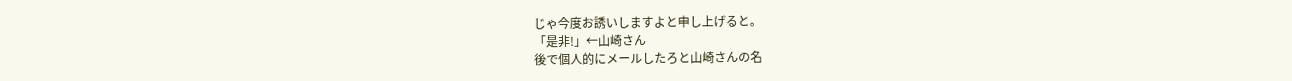じゃ今度お誘いしますよと申し上げると。
「是非!」←山崎さん
後で個人的にメールしたろと山崎さんの名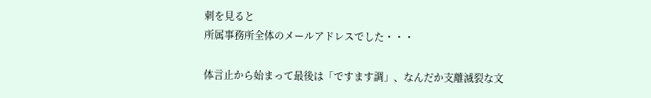刺を見ると
所属事務所全体のメールアドレスでした・・・

体言止から始まって最後は「ですます調」、なんだか支離滅裂な文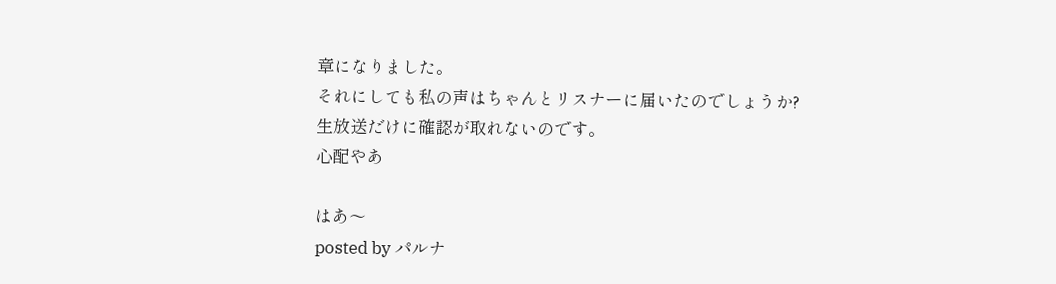章になりました。
それにしても私の声はちゃんとリスナーに届いたのでしょうか?
生放送だけに確認が取れないのです。
心配やあ

はあ〜
posted by パルナ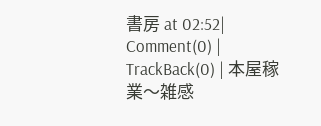書房 at 02:52| Comment(0) | TrackBack(0) | 本屋稼業〜雑感